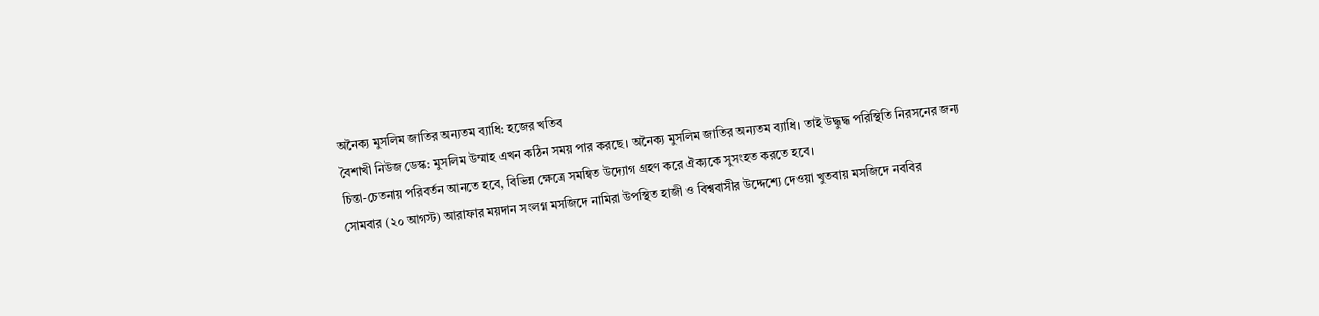অনৈক্য মুসলিম জাতির অন্যতম ব্যাধি: হজের খতিব
বৈশাখী নিউজ ডেস্ক: মুসলিম উম্মাহ এখন কঠিন সময় পার করছে। অনৈক্য মুসলিম জাতির অন্যতম ব্যাধি। তাই উদ্ধুদ্ধ পরিস্থিতি নিরসনের জন্য চিন্তা-চেতনায় পরিবর্তন আনতে হবে, বিভিন্ন ক্ষেত্রে সমন্বিত উদ্যোগ গ্রহণ করে ঐক্যকে সুসংহত করতে হবে।
সোমবার (২০ আগস্ট) আরাফার ময়দান সংলগ্ন মসজিদে নামিরা উপস্থিত হাজী ও বিশ্ববাসীর উদ্দেশ্যে দেওয়া খুতবায় মসজিদে নববির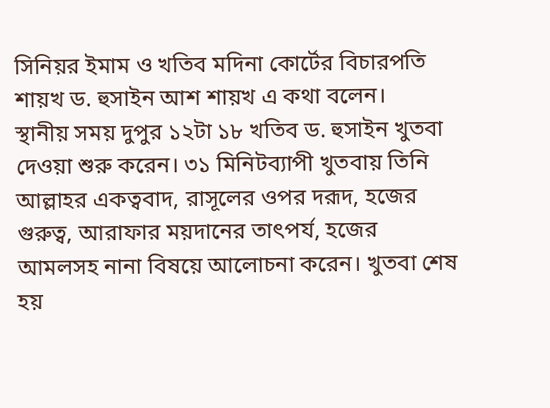সিনিয়র ইমাম ও খতিব মদিনা কোর্টের বিচারপতি শায়খ ড. হুসাইন আশ শায়খ এ কথা বলেন।
স্থানীয় সময় দুপুর ১২টা ১৮ খতিব ড. হুসাইন খুতবা দেওয়া শুরু করেন। ৩১ মিনিটব্যাপী খুতবায় তিনি আল্লাহর একত্ববাদ, রাসূলের ওপর দরূদ, হজের গুরুত্ব, আরাফার ময়দানের তাৎপর্য, হজের আমলসহ নানা বিষয়ে আলোচনা করেন। খুতবা শেষ হয়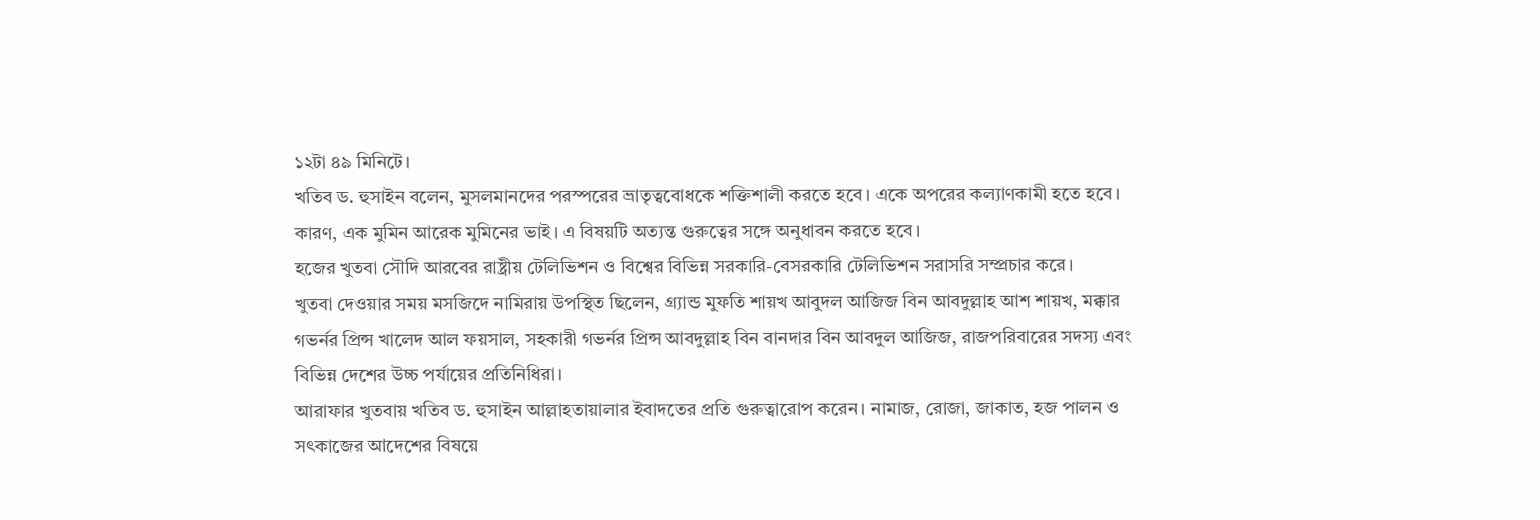১২টা ৪৯ মিনিটে।
খতিব ড. হুসাইন বলেন, মুসলমানদের পরস্পরের ভ্রাতৃত্ববোধকে শক্তিশালী করতে হবে। একে অপরের কল্যাণকামী হতে হবে। কারণ, এক মুমিন আরেক মুমিনের ভাই। এ বিষয়টি অত্যন্ত গুরুত্বের সঙ্গে অনুধাবন করতে হবে।
হজের খুতবা সৌদি আরবের রাষ্ট্রীয় টেলিভিশন ও বিশ্বের বিভিন্ন সরকারি-বেসরকারি টেলিভিশন সরাসরি সম্প্রচার করে।
খুতবা দেওয়ার সময় মসজিদে নামিরায় উপস্থিত ছিলেন, গ্র্যান্ড মুফতি শায়খ আবুদল আজিজ বিন আবদুল্লাহ আশ শায়খ, মক্কার গভর্নর প্রিন্স খালেদ আল ফয়সাল, সহকারী গভর্নর প্রিন্স আবদুল্লাহ বিন বানদার বিন আবদুল আজিজ, রাজপরিবারের সদস্য এবং বিভিন্ন দেশের উচ্চ পর্যায়ের প্রতিনিধিরা।
আরাফার খুতবায় খতিব ড. হুসাইন আল্লাহতায়ালার ইবাদতের প্রতি গুরুত্বারোপ করেন। নামাজ, রোজা, জাকাত, হজ পালন ও সৎকাজের আদেশের বিষয়ে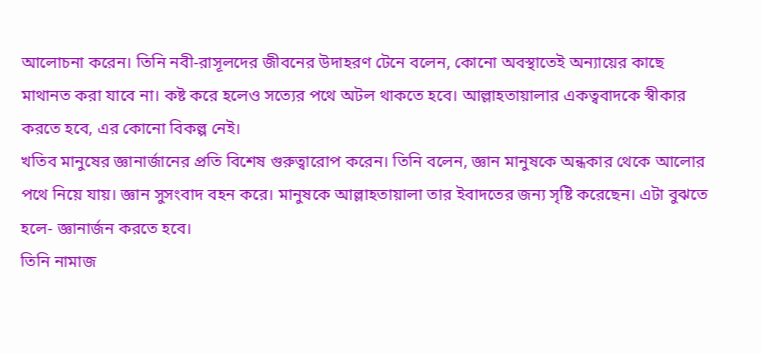আলোচনা করেন। তিনি নবী-রাসূলদের জীবনের উদাহরণ টেনে বলেন, কোনো অবস্থাতেই অন্যায়ের কাছে মাথানত করা যাবে না। কষ্ট করে হলেও সত্যের পথে অটল থাকতে হবে। আল্লাহতায়ালার একত্ববাদকে স্বীকার করতে হবে, এর কোনো বিকল্প নেই।
খতিব মানুষের জ্ঞানার্জানের প্রতি বিশেষ গুরুত্বারোপ করেন। তিনি বলেন, জ্ঞান মানুষকে অন্ধকার থেকে আলোর পথে নিয়ে যায়। জ্ঞান সুসংবাদ বহন করে। মানুষকে আল্লাহতায়ালা তার ইবাদতের জন্য সৃষ্টি করেছেন। এটা বুঝতে হলে- জ্ঞানার্জন করতে হবে।
তিনি নামাজ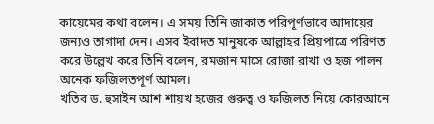কায়েমের কথা বলেন। এ সময় তিনি জাকাত পরিপূর্ণভাবে আদায়ের জন্যও তাগাদা দেন। এসব ইবাদত মানুষকে আল্লাহর প্রিয়পাত্রে পরিণত করে উল্লেখ করে তিনি বলেন, রমজান মাসে রোজা রাখা ও হজ পালন অনেক ফজিলতপূর্ণ আমল।
খতিব ড. হুসাইন আশ শায়খ হজের গুরুত্ব ও ফজিলত নিয়ে কোরআনে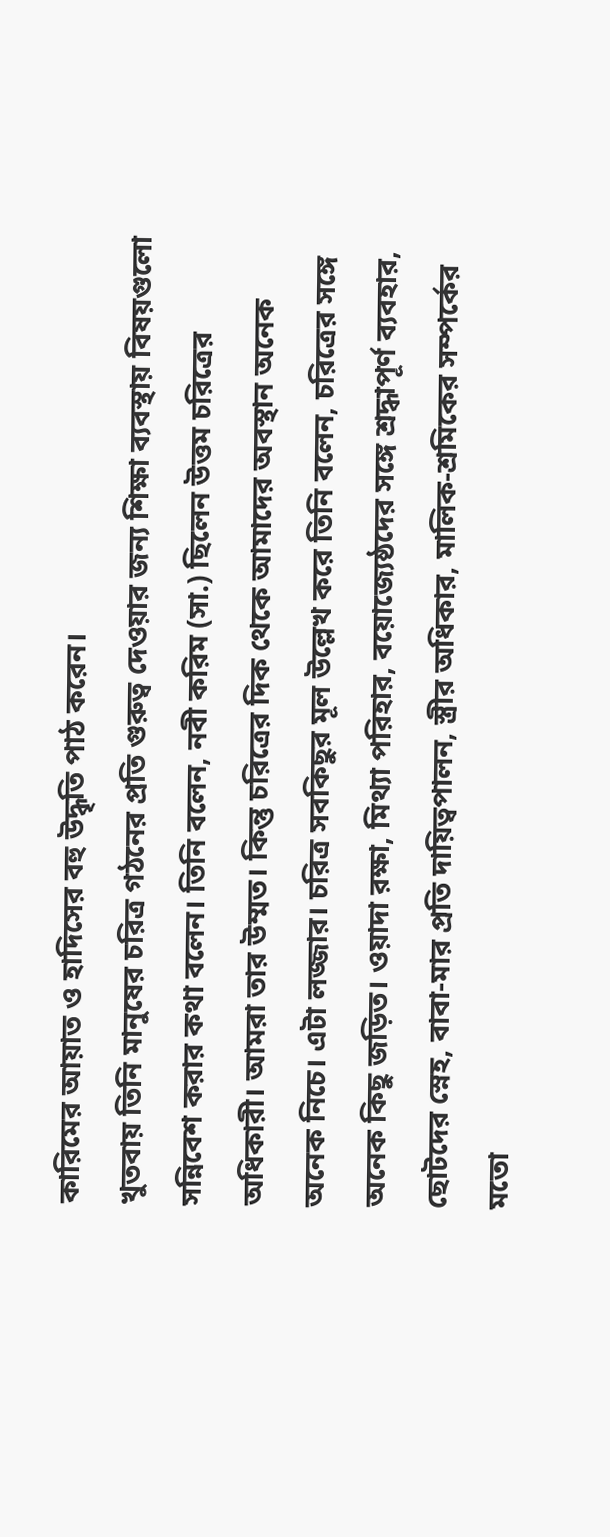কারিমের আয়াত ও হাদিসের বহু উদ্ধৃতি পাঠ করেন।
খুতবায় তিনি মানুষের চরিত্র গঠনের প্রতি গুরুত্ব দেওয়ার জন্য শিক্ষা ব্যবস্থায় বিষয়গুলো সন্নিবেশ করার কথা বলেন। তিনি বলেন, নবী করিম (সা.) ছিলেন উত্তম চরিত্রের অধিকারী। আমরা তার উম্মত। কিন্তু চরিত্রের দিক থেকে আমাদের অবস্থান অনেক অনেক নিচে। এটা লজ্জার। চরিত্র সবকিছুর মূল উল্লেখ করে তিনি বলেন, চরিত্রের সঙ্গে অনেক কিছু জড়িত। ওয়াদা রক্ষা, মিথ্যা পরিহার, বয়োজ্যেষ্ঠদের সঙ্গে শ্রদ্ধাপূর্ণ ব্যবহার, ছোটদের স্নেহ, বাবা-মার প্রতি দায়িত্বপালন, স্ত্রীর অধিকার, মালিক-শ্রমিকের সম্পর্কের মতো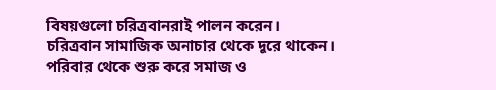বিষয়গুলো চরিত্রবানরাই পালন করেন।
চরিত্রবান সামাজিক অনাচার থেকে দূরে থাকেন। পরিবার থেকে শুরু করে সমাজ ও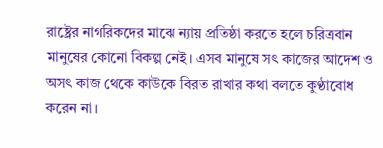রাষ্ট্রের নাগরিকদের মাঝে ন্যায় প্রতিষ্ঠা করতে হলে চরিত্রবান মানুষের কোনো বিকল্প নেই। এসব মানুষে সৎ কাজের আদেশ ও অসৎ কাজ থেকে কাউকে বিরত রাখার কথা বলতে কুণ্ঠাবোধ করেন না।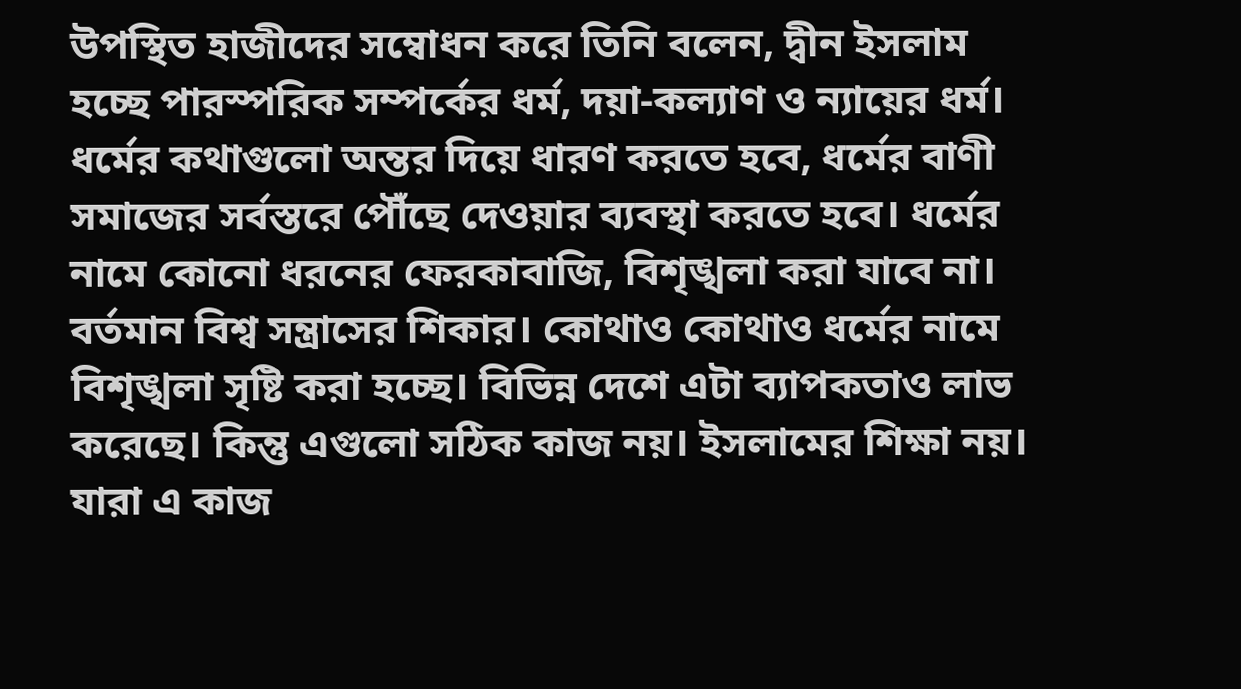উপস্থিত হাজীদের সম্বোধন করে তিনি বলেন, দ্বীন ইসলাম হচ্ছে পারস্পরিক সম্পর্কের ধর্ম, দয়া-কল্যাণ ও ন্যায়ের ধর্ম। ধর্মের কথাগুলো অন্তর দিয়ে ধারণ করতে হবে, ধর্মের বাণী সমাজের সর্বস্তরে পৌঁছে দেওয়ার ব্যবস্থা করতে হবে। ধর্মের নামে কোনো ধরনের ফেরকাবাজি, বিশৃঙ্খলা করা যাবে না। বর্তমান বিশ্ব সন্ত্রাসের শিকার। কোথাও কোথাও ধর্মের নামে বিশৃঙ্খলা সৃষ্টি করা হচ্ছে। বিভিন্ন দেশে এটা ব্যাপকতাও লাভ করেছে। কিন্তু এগুলো সঠিক কাজ নয়। ইসলামের শিক্ষা নয়। যারা এ কাজ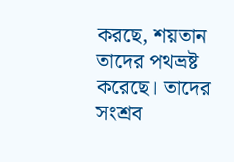করছে, শয়তান তাদের পথভ্রষ্ট করেছে। তাদের সংশ্রব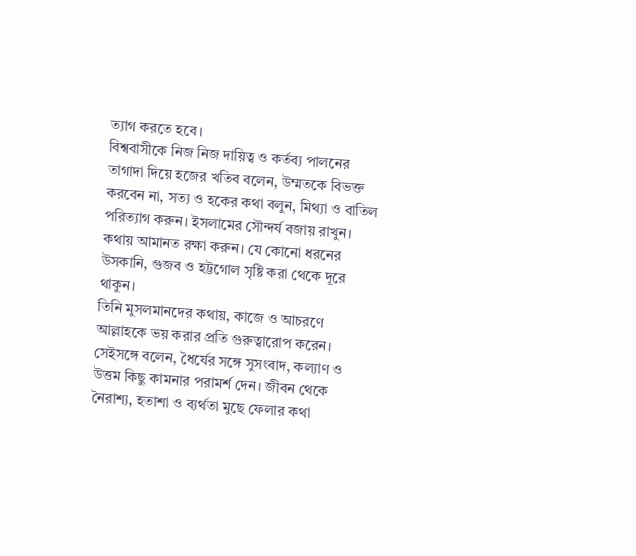ত্যাগ করতে হবে।
বিশ্ববাসীকে নিজ নিজ দায়িত্ব ও কর্তব্য পালনের তাগাদা দিয়ে হজের খতিব বলেন, উম্মতকে বিভক্ত করবেন না, সত্য ও হকের কথা বলুন, মিথ্যা ও বাতিল পরিত্যাগ করুন। ইসলামের সৌন্দর্য বজায় রাখুন। কথায় আমানত রক্ষা করুন। যে কোনো ধরনের উসকানি, গুজব ও হট্টগোল সৃষ্টি করা থেকে দূরে থাকুন।
তিনি মুসলমানদের কথায়, কাজে ও আচরণে আল্লাহকে ভয় করার প্রতি গুরুত্বারোপ করেন। সেইসঙ্গে বলেন, ধৈর্যের সঙ্গে সুসংবাদ, কল্যাণ ও উত্তম কিছু কামনার পরামর্শ দেন। জীবন থেকে নৈরাশ্য, হতাশা ও ব্যর্থতা মুছে ফেলার কথা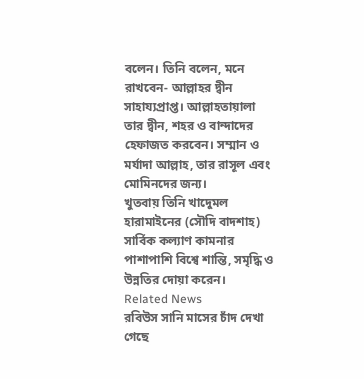বলেন। তিনি বলেন, মনে রাখবেন- আল্লাহর দ্বীন সাহায্যপ্রাপ্ত। আল্লাহতায়ালা তার দ্বীন, শহর ও বান্দাদের হেফাজত করবেন। সম্মান ও মর্যাদা আল্লাহ, তার রাসূল এবং মোমিনদের জন্য।
খুতবায় তিনি খাদেুমল হারামাইনের (সৌদি বাদশাহ) সার্বিক কল্যাণ কামনার পাশাপাশি বিশ্বে শান্তি, সমৃদ্ধি ও উন্নতির দোয়া করেন।
Related News
রবিউস সানি মাসের চাঁদ দেখা গেছে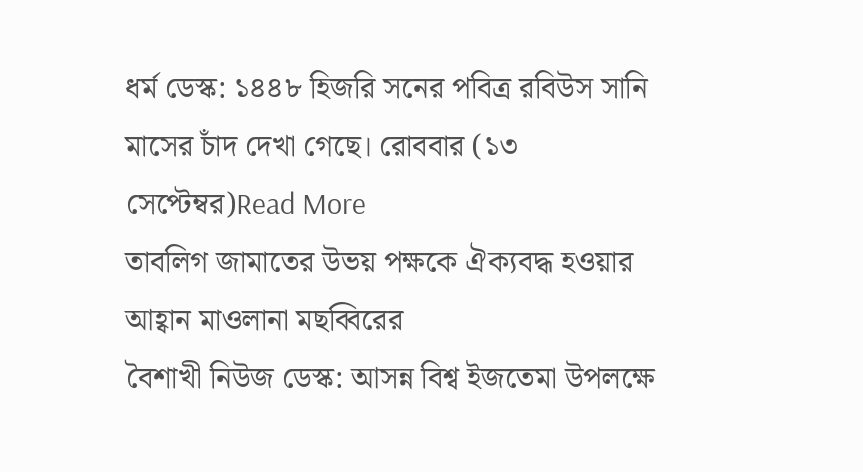ধর্ম ডেস্ক: ১৪৪৮ হিজরি সনের পবিত্র রবিউস সানি মাসের চাঁদ দেখা গেছে। রোববার (১৩ সেপ্টেম্বর)Read More
তাবলিগ জামাতের উভয় পক্ষকে ঐক্যবদ্ধ হওয়ার আহ্বান মাওলানা মছব্বিরের
বৈশাখী নিউজ ডেস্ক: আসন্ন বিশ্ব ইজতেমা উপলক্ষে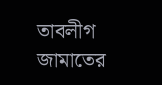তাবলীগ জামাতের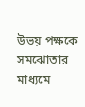উভয় পক্ষকে সমঝোতার মাধ্যমে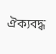ঐক্যবদ্ধ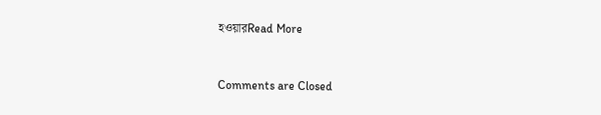হওয়ারRead More



Comments are Closed